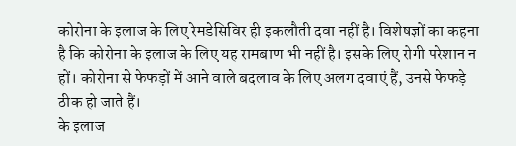कोरोना के इलाज के लिए रेमडेसिविर ही इकलौती दवा नहीं है। विशेषज्ञों का कहना है कि कोरोना के इलाज के लिए यह रामबाण भी नहीं है। इसके लिए रोगी परेशान न हों। कोरोना से फेफड़ों में आने वाले बदलाव के लिए अलग दवाएं हैं, उनसे फेफड़े ठीक हो जाते हैं।
के इलाज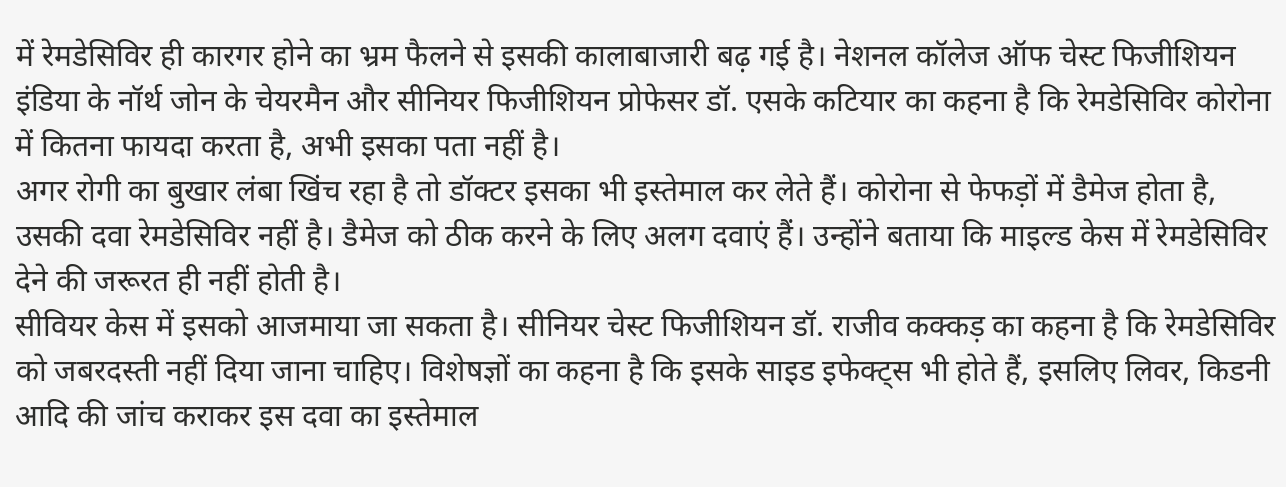में रेमडेसिविर ही कारगर होने का भ्रम फैलने से इसकी कालाबाजारी बढ़ गई है। नेशनल कॉलेज ऑफ चेस्ट फिजीशियन इंडिया के नॉर्थ जोन के चेयरमैन और सीनियर फिजीशियन प्रोफेसर डॉ. एसके कटियार का कहना है कि रेमडेसिविर कोरोना में कितना फायदा करता है, अभी इसका पता नहीं है।
अगर रोगी का बुखार लंबा खिंच रहा है तो डॉक्टर इसका भी इस्तेमाल कर लेते हैं। कोरोना से फेफड़ों में डैमेज होता है, उसकी दवा रेमडेसिविर नहीं है। डैमेज को ठीक करने के लिए अलग दवाएं हैं। उन्होंने बताया कि माइल्ड केस में रेमडेसिविर देने की जरूरत ही नहीं होती है।
सीवियर केस में इसको आजमाया जा सकता है। सीनियर चेस्ट फिजीशियन डॉ. राजीव कक्कड़ का कहना है कि रेमडेसिविर को जबरदस्ती नहीं दिया जाना चाहिए। विशेषज्ञों का कहना है कि इसके साइड इफेक्ट्स भी होते हैं, इसलिए लिवर, किडनी आदि की जांच कराकर इस दवा का इस्तेमाल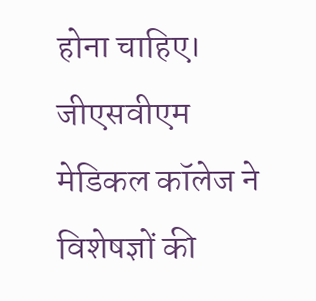होना चाहिए। जीएसवीएम मेडिकल कॉलेज ने विशेषज्ञों की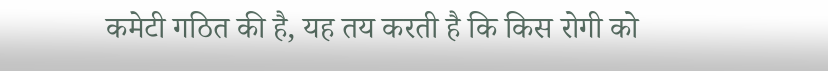कमेटी गठित की है, यह तय करती है कि किस रोगी को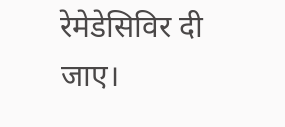रेमेडेसिविर दी जाए।